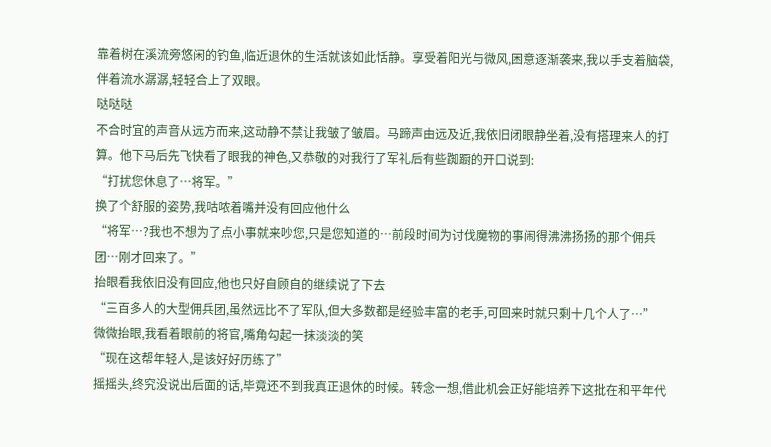靠着树在溪流旁悠闲的钓鱼,临近退休的生活就该如此恬静。享受着阳光与微风,困意逐渐袭来,我以手支着脑袋,伴着流水潺潺,轻轻合上了双眼。
哒哒哒
不合时宜的声音从远方而来,这动静不禁让我皱了皱眉。马蹄声由远及近,我依旧闭眼静坐着,没有搭理来人的打算。他下马后先飞快看了眼我的神色,又恭敬的对我行了军礼后有些踟蹰的开口说到:
“打扰您休息了…将军。”
换了个舒服的姿势,我咕哝着嘴并没有回应他什么
“将军…?我也不想为了点小事就来吵您,只是您知道的…前段时间为讨伐魔物的事闹得沸沸扬扬的那个佣兵团…刚才回来了。”
抬眼看我依旧没有回应,他也只好自顾自的继续说了下去
“三百多人的大型佣兵团,虽然远比不了军队,但大多数都是经验丰富的老手,可回来时就只剩十几个人了…”
微微抬眼,我看着眼前的将官,嘴角勾起一抹淡淡的笑
“现在这帮年轻人,是该好好历练了”
摇摇头,终究没说出后面的话,毕竟还不到我真正退休的时候。转念一想,借此机会正好能培养下这批在和平年代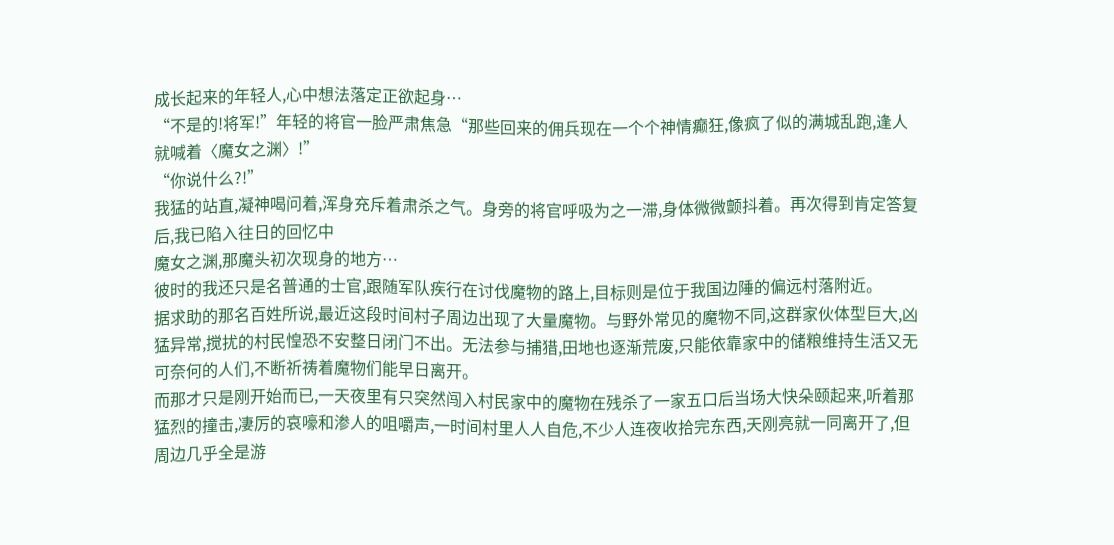成长起来的年轻人,心中想法落定正欲起身…
“不是的!将军!”年轻的将官一脸严肃焦急“那些回来的佣兵现在一个个神情癫狂,像疯了似的满城乱跑,逢人就喊着〈魔女之渊〉!”
“你说什么?!”
我猛的站直,凝神喝问着,浑身充斥着肃杀之气。身旁的将官呼吸为之一滞,身体微微颤抖着。再次得到肯定答复后,我已陷入往日的回忆中
魔女之渊,那魔头初次现身的地方…
彼时的我还只是名普通的士官,跟随军队疾行在讨伐魔物的路上,目标则是位于我国边陲的偏远村落附近。
据求助的那名百姓所说,最近这段时间村子周边出现了大量魔物。与野外常见的魔物不同,这群家伙体型巨大,凶猛异常,搅扰的村民惶恐不安整日闭门不出。无法参与捕猎,田地也逐渐荒废,只能依靠家中的储粮维持生活又无可奈何的人们,不断祈祷着魔物们能早日离开。
而那才只是刚开始而已,一天夜里有只突然闯入村民家中的魔物在残杀了一家五口后当场大快朵颐起来,听着那猛烈的撞击,凄厉的哀嚎和渗人的咀嚼声,一时间村里人人自危,不少人连夜收拾完东西,天刚亮就一同离开了,但周边几乎全是游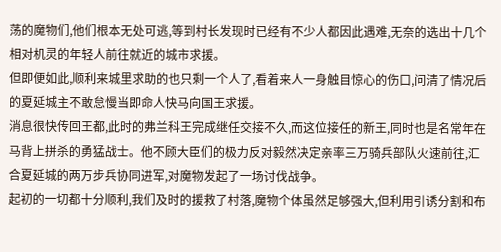荡的魔物们,他们根本无处可逃,等到村长发现时已经有不少人都因此遇难,无奈的选出十几个相对机灵的年轻人前往就近的城市求援。
但即便如此,顺利来城里求助的也只剩一个人了,看着来人一身触目惊心的伤口,问清了情况后的夏延城主不敢怠慢当即命人快马向国王求援。
消息很快传回王都,此时的弗兰科王完成继任交接不久,而这位接任的新王,同时也是名常年在马背上拼杀的勇猛战士。他不顾大臣们的极力反对毅然决定亲率三万骑兵部队火速前往,汇合夏延城的两万步兵协同进军,对魔物发起了一场讨伐战争。
起初的一切都十分顺利,我们及时的援救了村落,魔物个体虽然足够强大,但利用引诱分割和布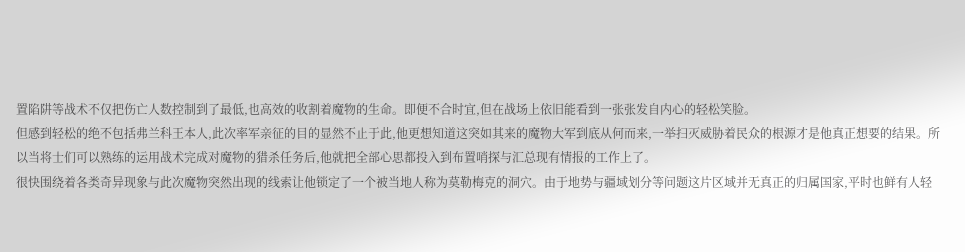置陷阱等战术不仅把伤亡人数控制到了最低,也高效的收割着魔物的生命。即便不合时宜,但在战场上依旧能看到一张张发自内心的轻松笑脸。
但感到轻松的绝不包括弗兰科王本人,此次率军亲征的目的显然不止于此,他更想知道这突如其来的魔物大军到底从何而来,一举扫灭威胁着民众的根源才是他真正想要的结果。所以当将士们可以熟练的运用战术完成对魔物的猎杀任务后,他就把全部心思都投入到布置哨探与汇总现有情报的工作上了。
很快围绕着各类奇异现象与此次魔物突然出现的线索让他锁定了一个被当地人称为莫勒梅克的洞穴。由于地势与疆域划分等问题这片区域并无真正的归属国家,平时也鲜有人轻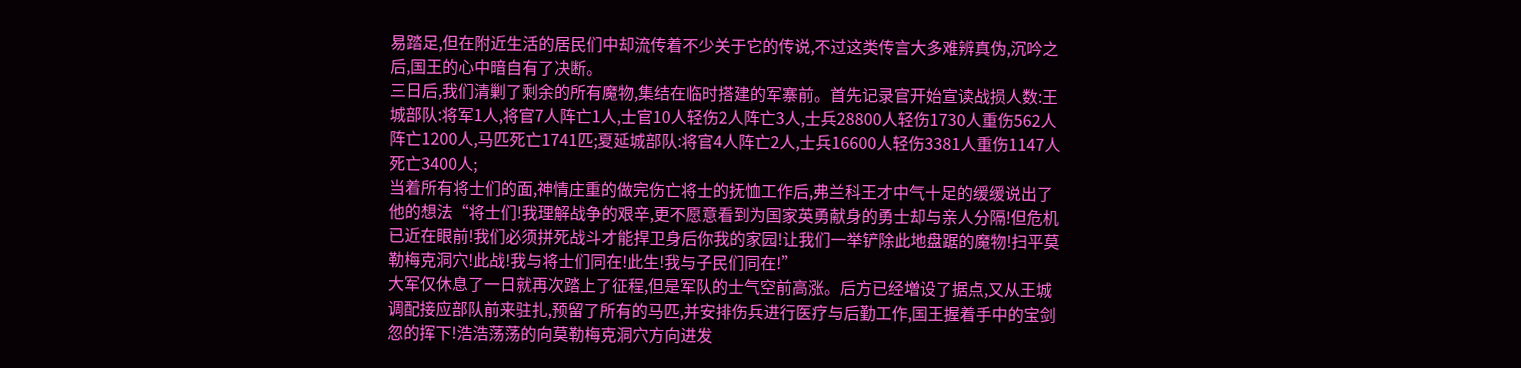易踏足,但在附近生活的居民们中却流传着不少关于它的传说,不过这类传言大多难辨真伪,沉吟之后,国王的心中暗自有了决断。
三日后,我们清剿了剩余的所有魔物,集结在临时搭建的军寨前。首先记录官开始宣读战损人数:王城部队:将军1人,将官7人阵亡1人,士官10人轻伤2人阵亡3人,士兵28800人轻伤1730人重伤562人阵亡1200人,马匹死亡1741匹;夏延城部队:将官4人阵亡2人,士兵16600人轻伤3381人重伤1147人死亡3400人;
当着所有将士们的面,神情庄重的做完伤亡将士的抚恤工作后,弗兰科王才中气十足的缓缓说出了他的想法“将士们!我理解战争的艰辛,更不愿意看到为国家英勇献身的勇士却与亲人分隔!但危机已近在眼前!我们必须拼死战斗才能捍卫身后你我的家园!让我们一举铲除此地盘踞的魔物!扫平莫勒梅克洞穴!此战!我与将士们同在!此生!我与子民们同在!”
大军仅休息了一日就再次踏上了征程,但是军队的士气空前高涨。后方已经増设了据点,又从王城调配接应部队前来驻扎,预留了所有的马匹,并安排伤兵进行医疗与后勤工作,国王握着手中的宝剑忽的挥下!浩浩荡荡的向莫勒梅克洞穴方向进发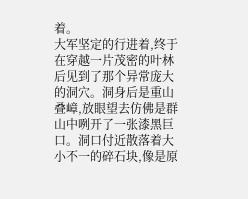着。
大军坚定的行进着,终于在穿越一片茂密的叶林后见到了那个异常庞大的洞穴。洞身后是重山叠嶂,放眼望去仿佛是群山中咧开了一张漆黑巨口。洞口付近散落着大小不一的碎石块,像是原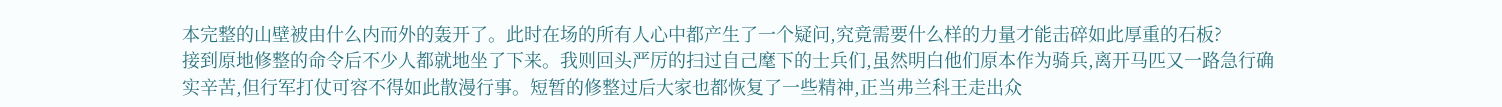本完整的山壁被由什么内而外的轰开了。此时在场的所有人心中都产生了一个疑问,究竟需要什么样的力量才能击碎如此厚重的石板?
接到原地修整的命令后不少人都就地坐了下来。我则回头严厉的扫过自己麾下的士兵们,虽然明白他们原本作为骑兵,离开马匹又一路急行确实辛苦,但行军打仗可容不得如此散漫行事。短暂的修整过后大家也都恢复了一些精神,正当弗兰科王走出众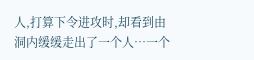人,打算下令进攻时,却看到由洞内缓缓走出了一个人…一个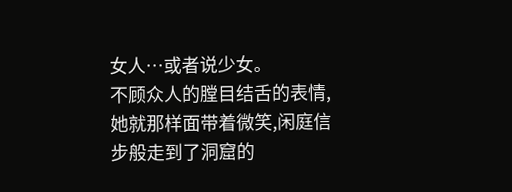女人…或者说少女。
不顾众人的膛目结舌的表情,她就那样面带着微笑,闲庭信步般走到了洞窟的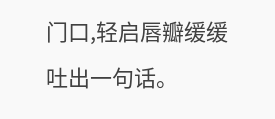门口,轻启唇瓣缓缓吐出一句话。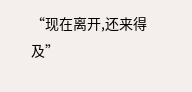“现在离开,还来得及”